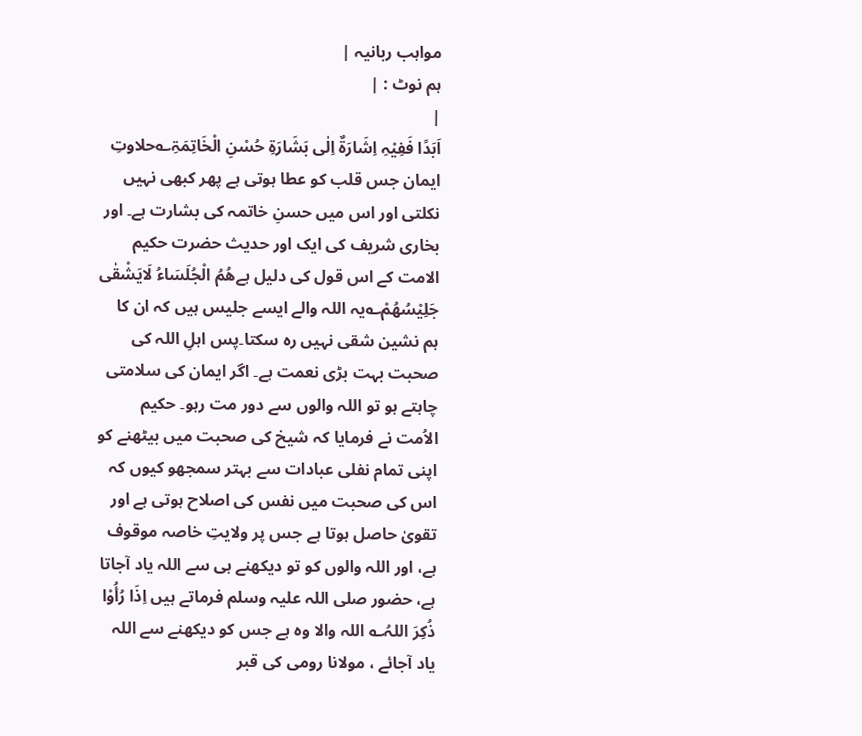مواہب ربانیہ |
ہم نوٹ : |
|
اَبَدًا فَفِیْہِ اِشَارَۃٌ اِلٰی بَشَارَۃِ حُسْنِ الْخَاتِمَۃِ؎حلاوتِ ایمان جس قلب کو عطا ہوتی ہے پھر کبھی نہیں نکلتی اور اس میں حسنِ خاتمہ کی بشارت ہے۔ اور بخاری شریف کی ایک اور حدیث حضرت حکیم الامت کے اس قول کی دلیل ہےھُمُ الْجُلَسَاءُ لَایَشْقٰی جَلِیْسُھُمْ؎یہ اللہ والے ایسے جلیس ہیں کہ ان کا ہم نشین شقی نہیں رہ سکتا۔پس اہلِ اللہ کی صحبت بہت بڑی نعمت ہے۔ اگر ایمان کی سلامتی چاہتے ہو تو اللہ والوں سے دور مت رہو۔ حکیم الاُمت نے فرمایا کہ شیخ کی صحبت میں بیٹھنے کو اپنی تمام نفلی عبادات سے بہتر سمجھو کیوں کہ اس کی صحبت میں نفس کی اصلاح ہوتی ہے اور تقویٰ حاصل ہوتا ہے جس پر ولایتِ خاصہ موقوف ہے، اور اللہ والوں کو تو دیکھنے ہی سے اللہ یاد آجاتا ہے، حضور صلی اللہ علیہ وسلم فرماتے ہیں اِذَا رُأُوْا ذُکِرَ اللہُ؎ اللہ والا وہ ہے جس کو دیکھنے سے اللہ یاد آجائے ، مولانا رومی کی قبر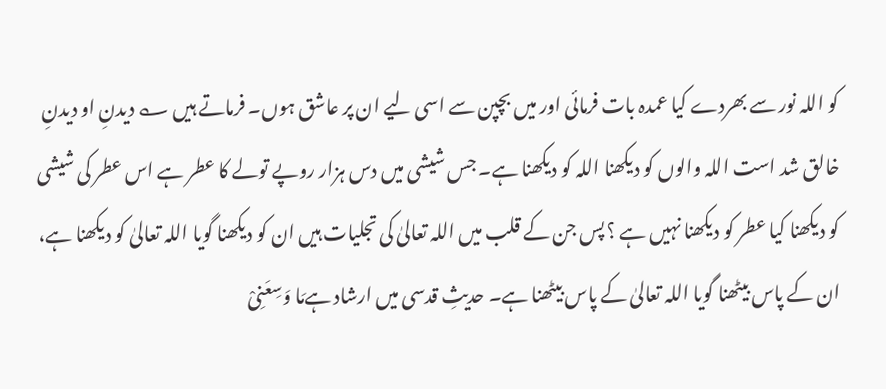کو اللہ نور سے بھردے کیا عمدہ بات فرمائی اور میں بچپن سے اسی لیے ان پر عاشق ہوں۔ فرماتے ہیں ؎ دیدنِ او دیدنِ خالق شد است اللہ والوں کو دیکھنا اللہ کو دیکھنا ہے۔ جس شیشی میں دس ہزار روپے تولے کا عطر ہے اس عطر کی شیشی کو دیکھنا کیا عطر کو دیکھنا نہیں ہے ؟ پس جن کے قلب میں اللہ تعالیٰ کی تجلیات ہیں ان کو دیکھنا گویا اللہ تعالیٰ کو دیکھنا ہے، ان کے پاس بیٹھنا گویا اللہ تعالیٰ کے پاس بیٹھنا ہے۔ حدیثِ قدسی میں ارشاد ہےمَا وَسِعَنِیْ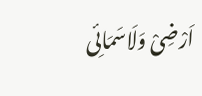اَرْضِیْ وَلَاسَمَائِی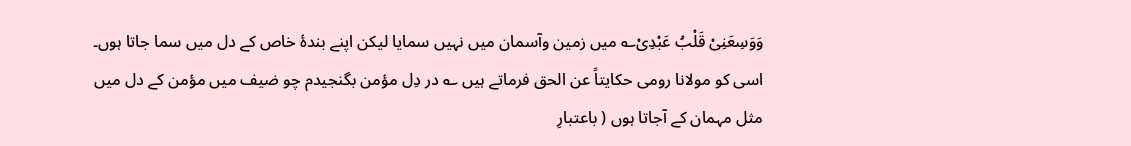وَوَسِعَنِیْ قَلْبُ عَبْدِیْ؎ میں زمین وآسمان میں نہیں سمایا لیکن اپنے بندۂ خاص کے دل میں سما جاتا ہوں۔ اسی کو مولانا رومی حکایتاً عن الحق فرماتے ہیں ؎ در دِل مؤمن بگنجیدم چو ضیف میں مؤمن کے دل میں مثل مہمان کے آجاتا ہوں ( باعتبارِ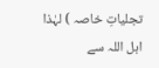تجلیاتِ خاصہ ) لہٰذا اہل اللہ سے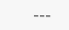---